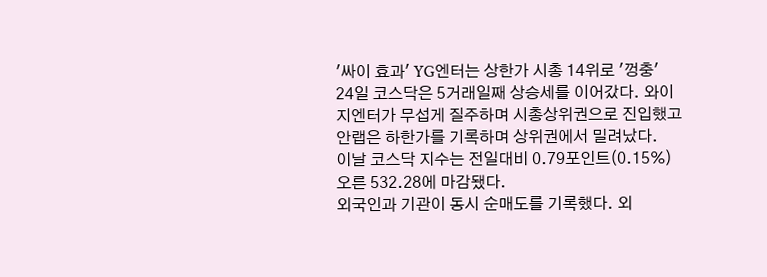'싸이 효과' YG엔터는 상한가 시총 14위로 '껑충'
24일 코스닥은 5거래일째 상승세를 이어갔다. 와이지엔터가 무섭게 질주하며 시총상위권으로 진입했고 안랩은 하한가를 기록하며 상위권에서 밀려났다.
이날 코스닥 지수는 전일대비 0.79포인트(0.15%) 오른 532.28에 마감됐다.
외국인과 기관이 동시 순매도를 기록했다. 외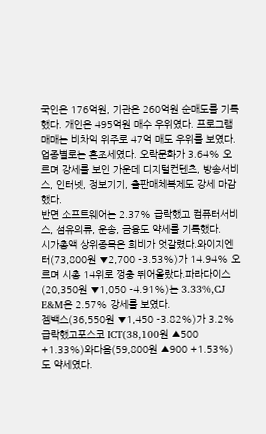국인은 176억원, 기관은 260억원 순매도를 기록했다. 개인은 495억원 매수 우위였다. 프로그램 매매는 비차익 위주로 47억 매도 우위를 보였다.
업종별로는 혼조세였다. 오락문화가 3.64% 오르며 강세를 보인 가운데 디지털컨텐츠, 방송서비스, 인터넷, 정보기기, 출판매체복제도 강세 마감했다.
반면 소프트웨어는 2.37% 급락했고 컴퓨터서비스, 섬유의류, 운송, 금융도 약세를 기록했다.
시가총액 상위종목은 희비가 엇갈렸다.와이지엔터(73,800원 ▼2,700 -3.53%)가 14.94% 오르며 시총 14위로 껑충 뛰어올랐다.파라다이스(20,350원 ▼1,050 -4.91%)는 3.33%,CJ E&M은 2.57% 강세를 보였다.
젬백스(36,550원 ▼1,450 -3.82%)가 3.2% 급락했고포스코 ICT(38,100원 ▲500 +1.33%)와다음(59,800원 ▲900 +1.53%)도 약세였다.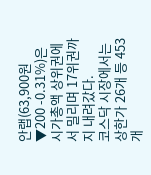안랩(63,900원 ▼200 -0.31%)은 시가총액 상위권에서 밀리며 17위권까지 내려갔다.
코스닥 시장에서는 상한가 26개 등 453개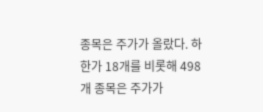종목은 주가가 올랐다. 하한가 18개를 비롯해 498개 종목은 주가가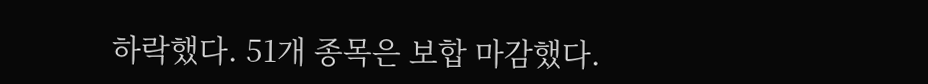하락했다. 51개 종목은 보합 마감했다.